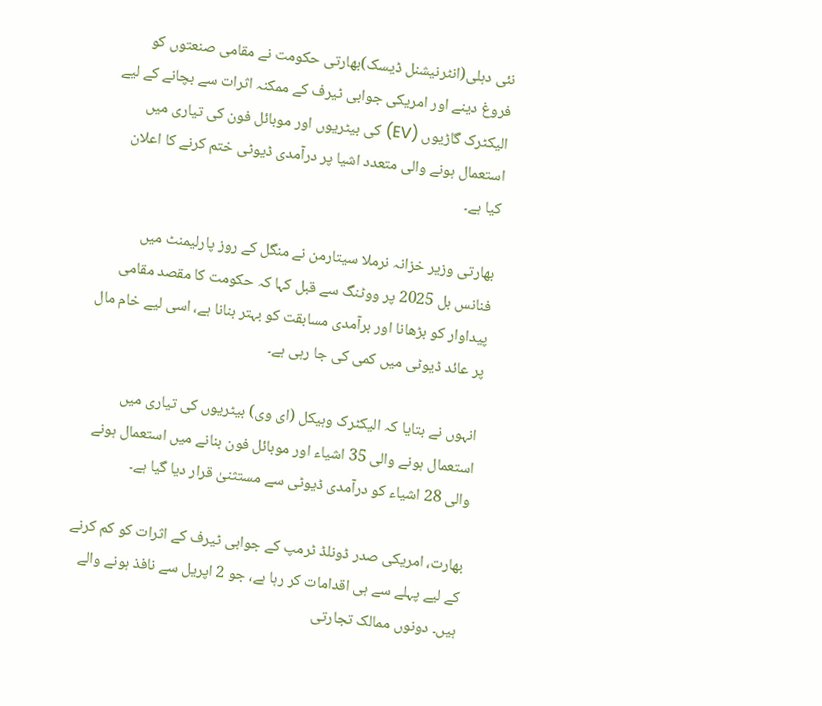نئی دہلی(انٹرنیشنل ڈیسک)بھارتی حکومت نے مقامی صنعتوں کو فروغ دینے اور امریکی جوابی ٹیرف کے ممکنہ اثرات سے بچانے کے لیے الیکٹرک گاڑیوں (EV) کی بیٹریوں اور موبائل فون کی تیاری میں استعمال ہونے والی متعدد اشیا پر درآمدی ڈیوٹی ختم کرنے کا اعلان کیا ہے۔

بھارتی وزیر خزانہ نرملا سیتارمن نے منگل کے روز پارلیمنٹ میں فنانس بل 2025 پر ووٹنگ سے قبل کہا کہ حکومت کا مقصد مقامی پیداوار کو بڑھانا اور برآمدی مسابقت کو بہتر بنانا ہے، اسی لیے خام مال پر عائد ڈیوٹی میں کمی کی جا رہی ہے۔

انہوں نے بتایا کہ الیکٹرک وہیکل (ای وی) بیٹریوں کی تیاری میں استعمال ہونے والی 35 اشیاء اور موبائل فون بنانے میں استعمال ہونے والی 28 اشیاء کو درآمدی ڈیوٹی سے مستثنیٰ قرار دیا گیا ہے۔

بھارت، امریکی صدر ڈونلڈ ٹرمپ کے جوابی ٹیرف کے اثرات کو کم کرنے کے لیے پہلے سے ہی اقدامات کر رہا ہے، جو 2 اپریل سے نافذ ہونے والے ہیں۔ دونوں ممالک تجارتی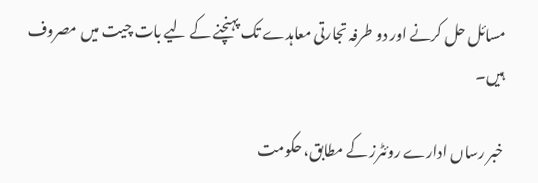مسائل حل کرنے اور دو طرفہ تجارتی معاہدے تک پہنچنے کے لیے بات چیت میں مصروف ہیں۔

خبر رساں ادارے روئٹرز کے مطابق، حکومت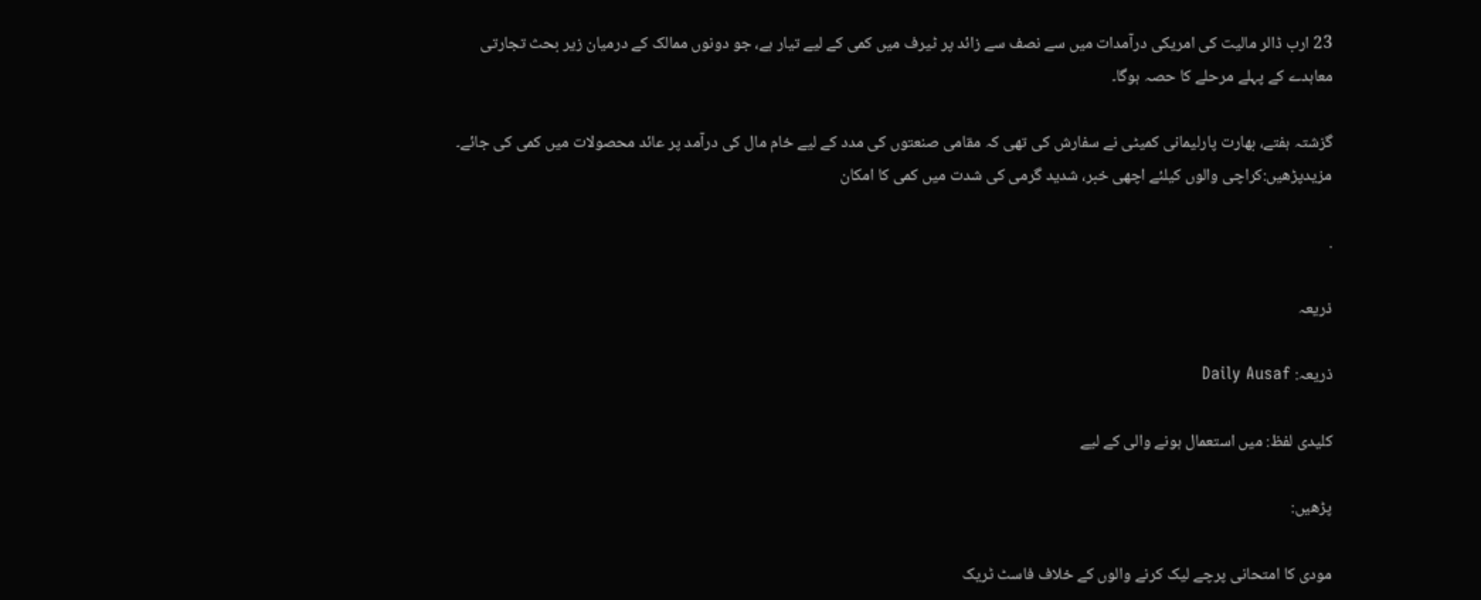23 ارب ڈالر مالیت کی امریکی درآمدات میں سے نصف سے زائد پر ٹیرف میں کمی کے لیے تیار ہے، جو دونوں ممالک کے درمیان زیر بحث تجارتی معاہدے کے پہلے مرحلے کا حصہ ہوگا۔

گزشتہ ہفتے، بھارت پارلیمانی کمیٹی نے سفارش کی تھی کہ مقامی صنعتوں کی مدد کے لیے خام مال کی درآمد پر عائد محصولات میں کمی کی جائے۔
مزیدپڑھیں:کراچی والوں کیلئے اچھی خبر، شدید گرمی کی شدت میں کمی کا امکان

.

ذریعہ

ذریعہ: Daily Ausaf

کلیدی لفظ: میں استعمال ہونے والی کے لیے

پڑھیں:

مودی کا امتحانی پرچے لیک کرنے والوں کے خلاف فاسٹ ٹریک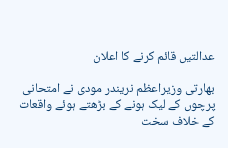عدالتیں قائم کرنے کا اعلان

بھارتی وزیراعظم نریندر مودی نے امتحانی پرچوں کے لیک ہونے کے بڑھتے ہوئے واقعات کے خلاف سخت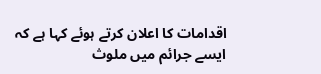اقدامات کا اعلان کرتے ہوئے کہا ہے کہ ایسے جرائم میں ملوث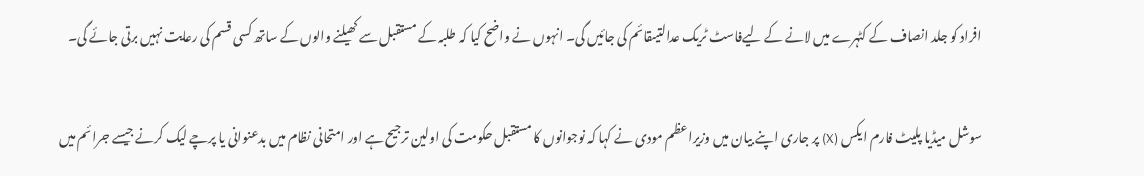افراد کو جلد انصاف کے کٹہرے میں لانے کے لیےفاسٹ ٹریک عدالتیںقائم کی جائیں گی۔ انہوں نے واضح کیا کہ طلبہ کے مستقبل سے کھیلنے والوں کے ساتھ کسی قسم کی رعایت نہیں برتی جائے گی۔

سوشل میڈیا پلیٹ فارم ایکس (X) پر جاری اپنے بیان میں وزیراعظم مودی نے کہا کہ نوجوانوں کا مستقبل حکومت کی اولین ترجیح ہے اور امتحانی نظام میں بدعنوانی یا پرچے لیک کرنے جیسے جرائم میں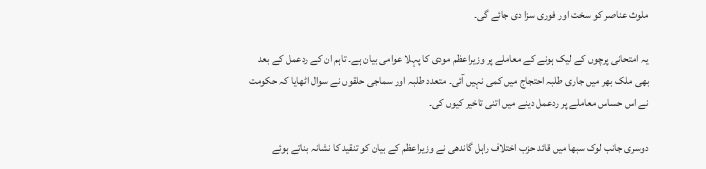ملوث عناصر کو سخت اور فوری سزا دی جائے گی۔

یہ امتحانی پرچوں کے لیک ہونے کے معاملے پر وزیراعظم مودی کا پہلا عوامی بیان ہے۔ تاہم ان کے ردعمل کے بعد بھی ملک بھر میں جاری طلبہ احتجاج میں کمی نہیں آئی۔ متعدد طلبہ اور سماجی حلقوں نے سوال اٹھایا کہ حکومت نے اس حساس معاملے پر ردعمل دینے میں اتنی تاخیر کیوں کی۔

دوسری جانب لوک سبھا میں قائد حزب اختلاف راہل گاندھی نے وزیراعظم کے بیان کو تنقید کا نشانہ بناتے ہوئے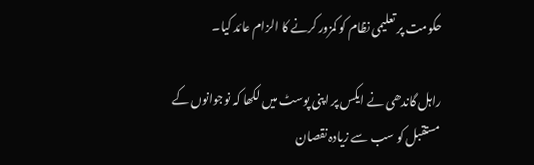حکومت پر تعلیمی نظام کو کمزور کرنے کا الزام عائد کیا۔

راہل گاندھی نے ایکس پر اپنی پوسٹ میں لکھا کہ نوجوانوں کے مستقبل کو سب سے زیادہ نقصان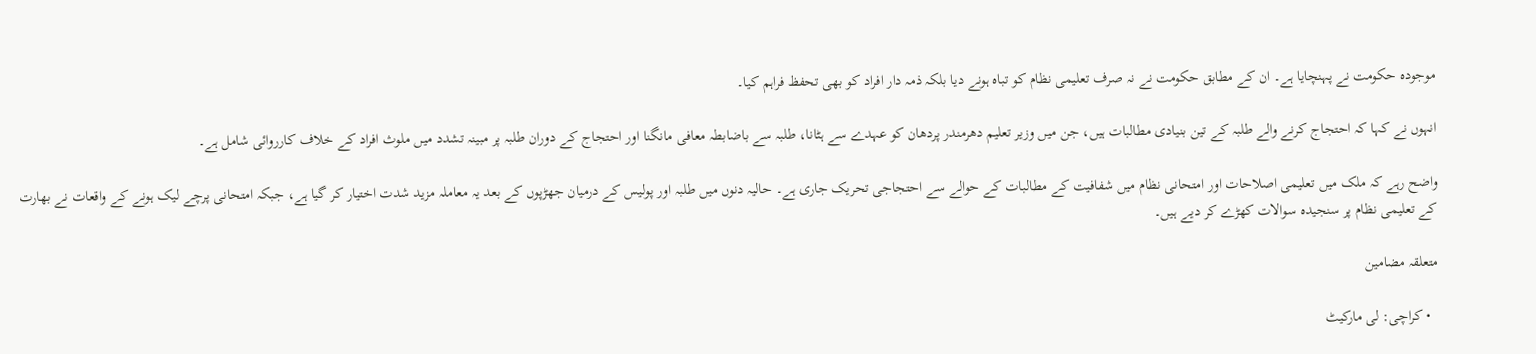موجودہ حکومت نے پہنچایا ہے۔ ان کے مطابق حکومت نے نہ صرف تعلیمی نظام کو تباہ ہونے دیا بلکہ ذمہ دار افراد کو بھی تحفظ فراہم کیا۔

انہوں نے کہا کہ احتجاج کرنے والے طلبہ کے تین بنیادی مطالبات ہیں، جن میں وزیر تعلیم دھرمندر پردھان کو عہدے سے ہٹانا، طلبہ سے باضابطہ معافی مانگنا اور احتجاج کے دوران طلبہ پر مبینہ تشدد میں ملوث افراد کے خلاف کارروائی شامل ہے۔

واضح رہے کہ ملک میں تعلیمی اصلاحات اور امتحانی نظام میں شفافیت کے مطالبات کے حوالے سے احتجاجی تحریک جاری ہے۔ حالیہ دنوں میں طلبہ اور پولیس کے درمیان جھڑپوں کے بعد یہ معاملہ مزید شدت اختیار کر گیا ہے، جبکہ امتحانی پرچے لیک ہونے کے واقعات نے بھارت کے تعلیمی نظام پر سنجیدہ سوالات کھڑے کر دیے ہیں۔

متعلقہ مضامین

  • کراچی: لی مارکیٹ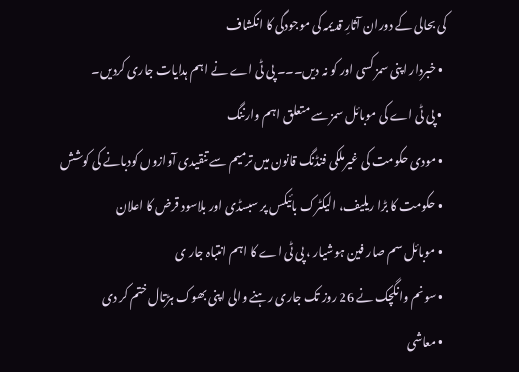کی بحالی کے دوران آثارِ قدیمہ کی موجودگی کا انکشاف
  • خبردار اپنی سمز کسی اور کو نہ دیں۔۔۔ پی ٹی اے نے اہم ہدایات جاری کردیں۔
  • پی ٹی اے کی موبائل سمز سے متعلق اہم وارننگ
  • مودی حکومت کی غیرملکی فنڈنگ قانون میں ترمیم سے تنقیدی آوازوں کودبانے کی کوشش
  • حکومت کا بڑا ریلیف، الیکٹرک بائیکس پر سبسڈی اور بلاسود قرض کا اعلان
  • موبائل سم صار فین ہوشیار ، پی ٹی اے کا اہم انتباہ جار ی
  • سونم وانگچک نے 26 روز تک جاری رہنے والی اپنی بھوک ہڑتال ختم کر دی
  • معاشی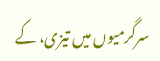سرگرمیوں میں تیزی، کے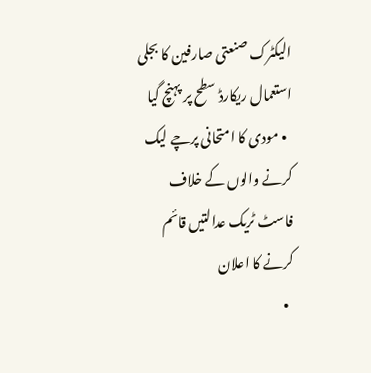الیکٹرک صنعتی صارفین کا بجلی استعمال ریکارڈ سطح پر پہنچ گیا
  • مودی کا امتحانی پرچے لیک کرنے والوں کے خلاف فاسٹ ٹریک عدالتیں قائم کرنے کا اعلان
  •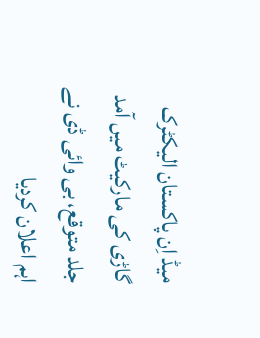میڈ اِن پاکستان الیکٹرک گاڑی کی مارکیٹ میں آمد جلد متوقع، بی وائی ڈی نے اہم اعلان کردیا